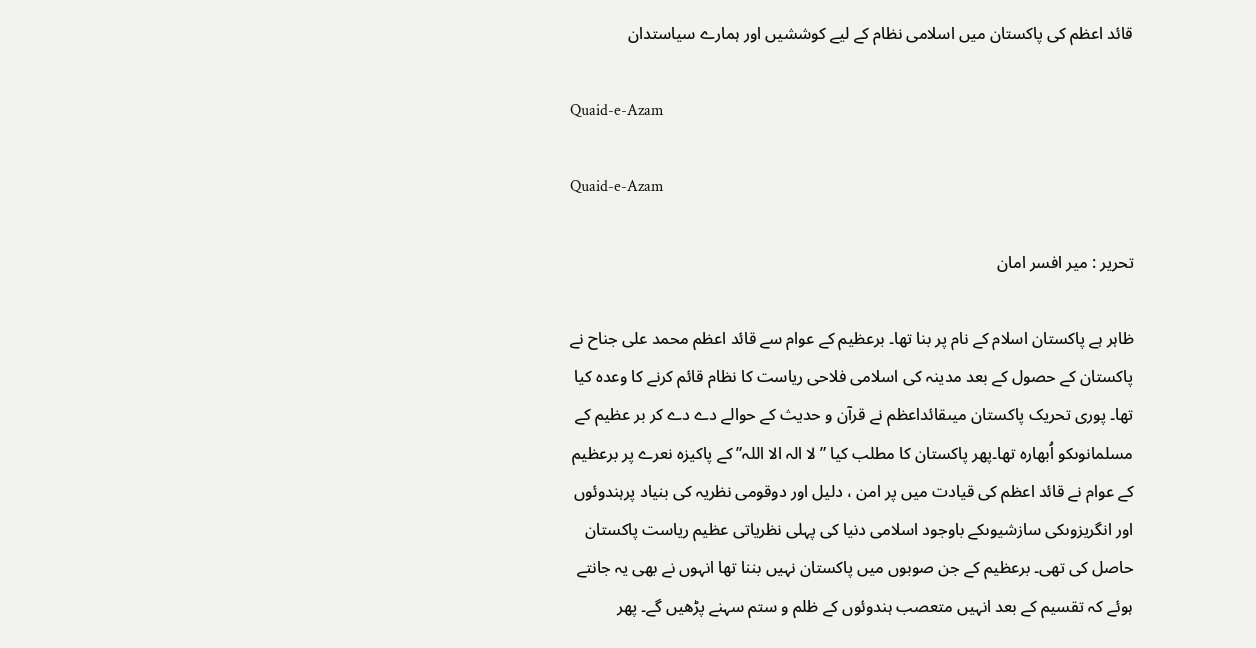قائد اعظم کی پاکستان میں اسلامی نظام کے لیے کوششیں اور ہمارے سیاستدان

Quaid-e-Azam

Quaid-e-Azam

تحریر : میر افسر امان

ظاہر ہے پاکستان اسلام کے نام پر بنا تھا۔ برعظیم کے عوام سے قائد اعظم محمد علی جناح نے پاکستان کے حصول کے بعد مدینہ کی اسلامی فلاحی ریاست کا نظام قائم کرنے کا وعدہ کیا تھا۔ پوری تحریک پاکستان میںقائداعظم نے قرآن و حدیث کے حوالے دے دے کر بر عظیم کے مسلمانوںکو اُبھارہ تھا۔پھر پاکستان کا مطلب کیا ”لا الہ الا اللہ” کے پاکیزہ نعرے پر برعظیم کے عوام نے قائد اعظم کی قیادت میں پر امن ، دلیل اور دوقومی نظریہ کی بنیاد پرہندوئوں اور انگریزوںکی سازشیوںکے باوجود اسلامی دنیا کی پہلی نظریاتی عظیم ریاست پاکستان حاصل کی تھی۔ برعظیم کے جن صوبوں میں پاکستان نہیں بننا تھا انہوں نے بھی یہ جانتے ہوئے کہ تقسیم کے بعد انہیں متعصب ہندوئوں کے ظلم و ستم سہنے پڑھیں گے۔ پھر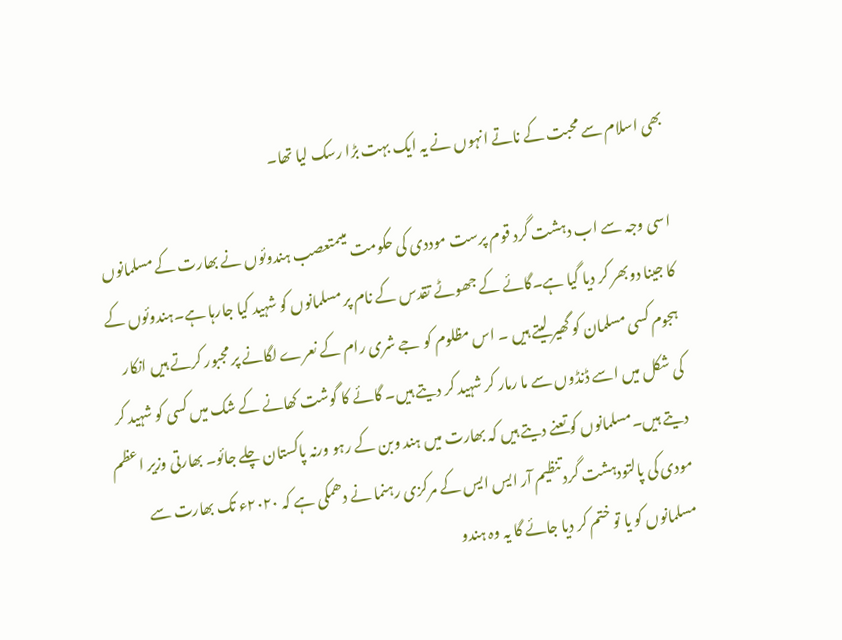بھی اسلام سے محبت کے ناتے انہوں نے یہ ایک بہت بڑا رسک لیا تھا۔

اسی وجہ سے اب دہشت گرد قوم پرست موددی کی حکومت میںمتعصب ہندوئوں نے بھارت کے مسلمانوں کا جینا دوبھر کر دیا گیا ہے۔گائے کے جھوٹے تقدس کے نام پر مسلمانوں کو شہید کیا جارہا ہے۔ہندوئوں کے ہجوم کسی مسلمان کو گھیر لیتے ہیں ۔ اس مظلوم کو جے شری رام کے نعرے لگانے پر مجبور کرتے ہیں انکار کی شکل میں اسے ڈنڈوں سے ما رمار کر شہید کر دیتے ہیں۔ گائے کا گوشت کھانے کے شک میں کسی کو شہید کر دیتے ہیں۔مسلمانوں کو تعنے دیتے ہیں کہ بھارت میں ہند وبن کے رہو ورنہ پاکستان چلے جائو۔ بھارتی وزیر اعظم مودی کی پالتودہشت گرد تنظیم آر ایس ایس کے مرکزی رہنما نے دھمکی ہے کہ ٢٠٢٠ء تک بھارت سے مسلمانوں کو یا تو ختم کر دیا جائے گا یہ وہ ہندو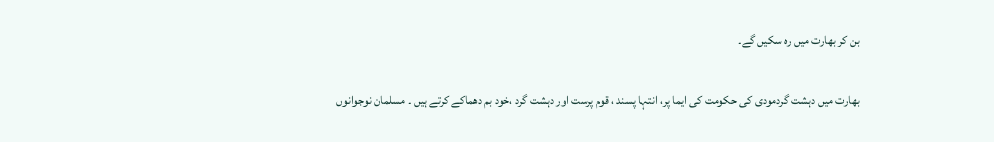بن کر بھارت میں رہ سکیں گے۔

بھارت میں دہشت گردمودی کی حکومت کی ایما پر، انتہا پسند ، قوم پرست اور دہشت گرد ،خود بم دھماکے کرتے ہیں ۔ مسلمان نوجوانوں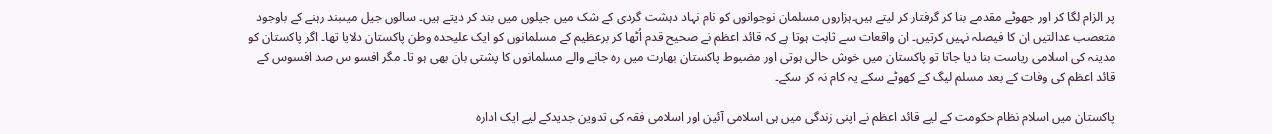پر الزام لگا کر اور جھوٹے مقدمے بنا کر گرفتار کر لیتے ہیں۔ہزاروں مسلمان نوجوانوں کو نام نہاد دہشت گردی کے شک میں جیلوں میں بند کر دیتے ہیں۔ سالوں جیل میںبند رہنے کے باوجود متعصب عدالتیں ان کا فیصلہ نہیں کرتیں۔ ان واقعات سے ثابت ہوتا ہے کہ قائد اعظم نے صحیح قدم اُٹھا کر برعظیم کے مسلمانوں کو ایک علیحدہ وطن پاکستان دلایا تھا۔ اگر پاکستان کو مدینہ کی اسلامی ریاست بنا دیا جاتا تو پاکستان میں خوش حالی ہوتی اور مضبوط پاکستان بھارت میں رہ جانے والے مسلمانوں کا پشتی بان بھی ہو تا۔ مگر افسو س صد افسوس کے قائد اعظم کی وفات کے بعد مسلم لیگ کے کھوٹے سکے یہ کام نہ کر سکے۔

پاکستان میں اسلام نظام حکومت کے لیے قائد اعظم نے اپنی زندگی میں ہی اسلامی آئین اور اسلامی فقہ کی تدوین جدیدکے لیے ایک ادارہ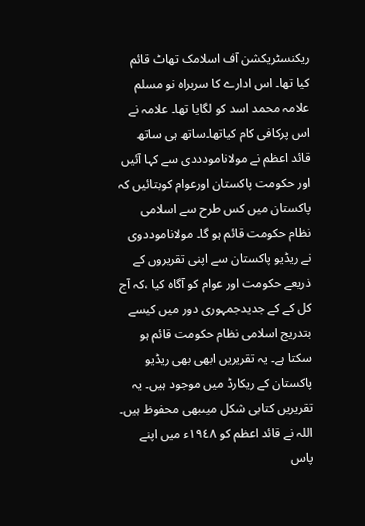ریکنسٹریکشن آف اسلامک تھاٹ قائم کیا تھا۔ اس ادارے کا سربراہ نو مسلم علامہ محمد اسد کو لگایا تھا۔ علامہ نے اس پرکافی کام کیاتھا۔ساتھ ہی ساتھ قائد اعظم نے مولانامودددی سے کہا آئیں اور حکومت پاکستان اورعوام کوبتائیں کہ پاکستان میں کس طرح سے اسلامی نظام حکومت قائم ہو گا۔ مولاناموددوی نے ریڈیو پاکستان سے اپنی تقریروں کے ذریعے حکومت اور عوام کو آگاہ کیا ،کہ آج کل کے کے جدیدجمہوری دور میں کیسے بتدریج اسلامی نظام حکومت قائم ہو سکتا ہے۔ یہ تقریریں ابھی بھی ریڈیو پاکستان کے ریکارڈ میں موجود ہیں۔ یہ تقریریں کتابی شکل میںبھی محفوظ ہیں۔ اللہ نے قائد اعظم کو ١٩٤٨ء میں اپنے پاس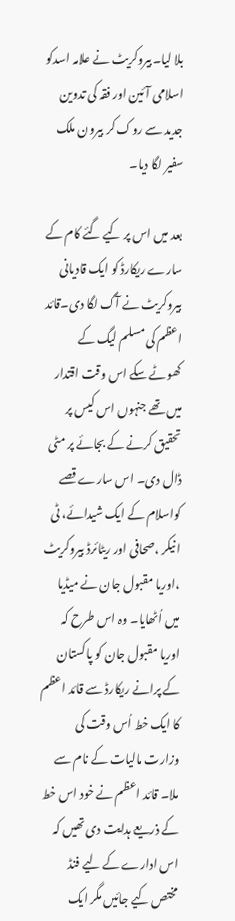بلا لیا۔بیروکریٹ نے علامہ اسدکو اسلامی آئین اور فقہ کی تدوین جدید سے روک کر بیرون ملک سفیر لگا دیا۔

بعد میں اس پر کیے گئے کام کے سارے ریکارڈ کو ایک قادیانی بیروکریٹ نے آگ لگا دی۔قائد اعظم کی مسلم لیگ کے کھوٹے سکے اس وقت اقتدار میں تھے جنہوں اس کیس پر تحقیق کرنے کے بجائے پر مٹی ڈال دی۔ اس سارے قصے کواسلام کے ایک شیدائے، ٹی انیکر ،صحافی اور ریٹائرڈ بیروکریٹ ،اوریا مقبول جان نے میڈیا میں اُٹھایا۔ وہ اس طرح کہ اوریا مقبول جان کو پاکستان کے پرانے ریکارڈ سے قائد اعظم کا ایک خط اُس وقت کی وزارت مالیات کے نام سے ملا۔ قائد اعظم نے خود اس خط کے ذریعے ہدایت دی تھیں کہ اس ادارے کے لیے فنڈ مختص کیے جائیں مگر ایک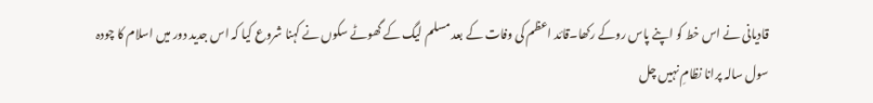قادیانی نے اس خط کو اپنے پاس روکے رکھا۔قائد اعظم کی وفات کے بعد مسلم لیگ کے گھوٹے سکوں نے کہنا شروع کیا کہ اس جدید دور میں اسلام کا چودہ سول سالہ پرانا نظامِ نہیں چل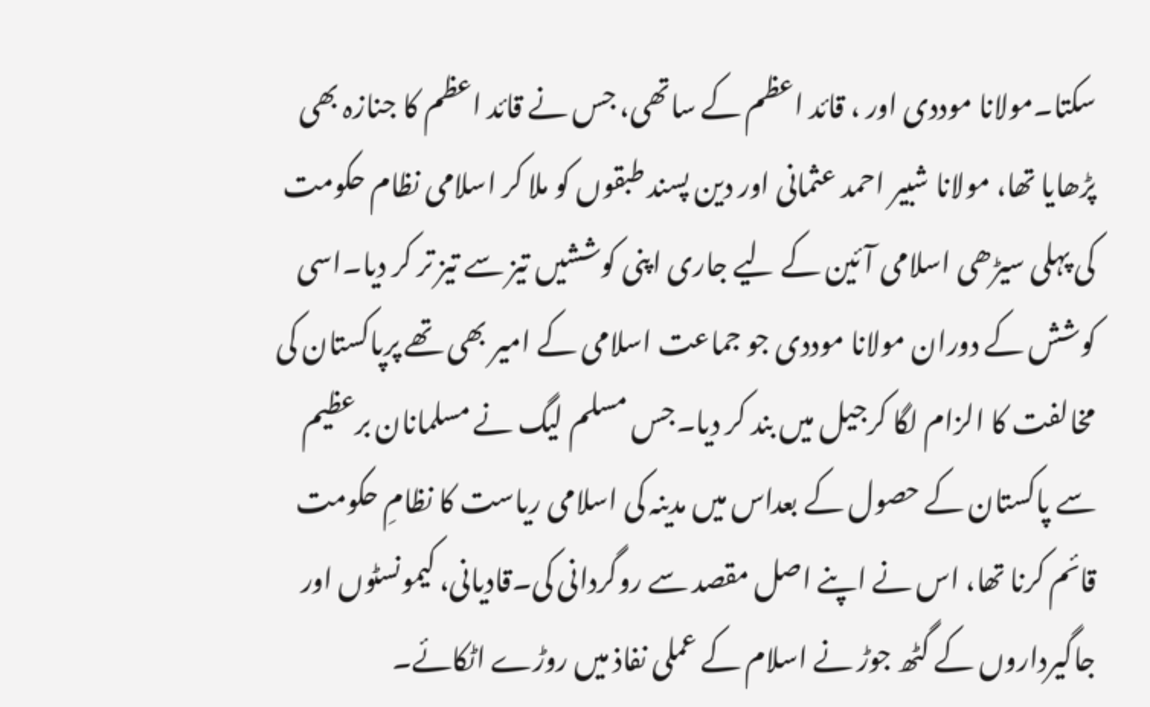سکتا۔مولانا موددی اور ، قائد اعظم کے ساتھی، جس نے قائد اعظم کا جنازہ بھی پڑھایا تھا، مولانا شبیر احمد عثمانی اور دین پسند طبقوں کو ملا کر اسلامی نظام حکومت کی پہلی سیڑھی اسلامی آئین کے لیے جاری اپنی کوششیں تیز سے تیز تر کر دیا۔اسی کوشش کے دوران مولانا موددی جو جماعت اسلامی کے امیر بھی تھے پرپاکستان کی مخالفت کا الزام لگا کرجیل میں بند کر دیا۔جس مسلم لیگ نے مسلمانان برعظیم سے پاکستان کے حصول کے بعداس میں مدینہ کی اسلامی ریاست کا نظامِ حکومت قائم کرنا تھا، اس نے اپنے اصل مقصد سے روگردانی کی۔قادیانی، کیمونسٹوں اور جاگیرداروں کے گٹھ جوڑ نے اسلام کے عملی نفاذ میں روڑے اٹکائے۔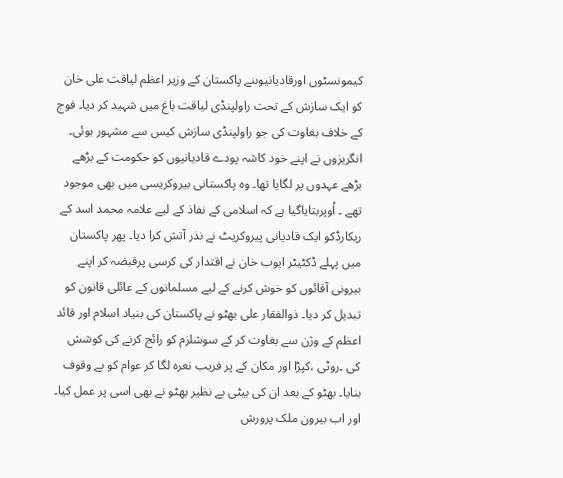کیمونسٹوں اورقادیانیوںنے پاکستان کے وزیر اعظم لیاقت علی خان کو ایک سازش کے تحت راولپنڈی لیاقت باغ میں شہید کر دیا۔ فوج کے خلاف بغاوت کی جو راولپنڈی سازش کیس سے مشہور ہوئی۔ انگریزوں نے اپنے خود کاشہ پودے قادیانیوں کو حکومت کے بڑھے بڑھے عہدوں پر لگایا تھا۔ وہ پاکستانی بیروکریسی میں بھی موجود تھے ۔ اُوپربتایاگیا ہے کہ اسلامی کے نفاذ کے لیے علامہ محمد اسد کے ریکارڈکو ایک قادیانی پیروکریٹ نے نذر آتش کرا دیا۔ پھر پاکستان میں پہلے ڈکٹیٹر ایوب خان نے اقتدار کی کرسی پرقبضہ کر اپنے بیرونی آقائوں کو خوش کرنے کے لیے مسلمانوں کے عائلی قانون کو تبدیل کر دیا۔ ذوالفقار علی بھٹو نے پاکستان کی بنیاد اسلام اور قائد اعظم کے وژن سے بغاوت کر کے سوشلزم کو رائج کرنے کی کوشش کی ۔روٹی ،کپڑا اور مکان کے پر فریب نعرہ لگا کر عوام کو بے وقوف بنایا۔ بھٹو کے بعد ان کی بیٹی بے نظیر بھٹو نے بھی اسی پر عمل کیا۔ اور اب بیرون ملک پرورش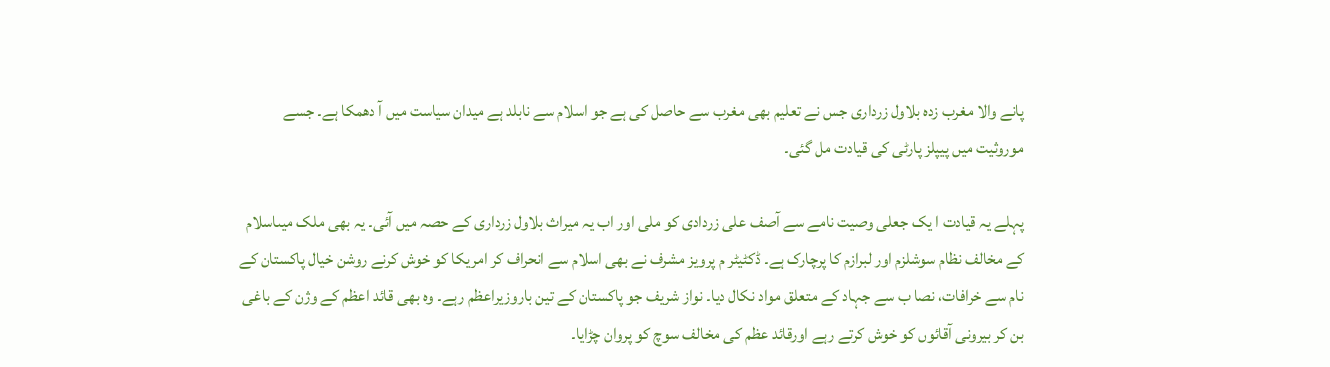پانے والا مغرب زدہ بلاول زرداری جس نے تعلیم بھی مغرب سے حاصل کی ہے جو اسلام سے نابلد ہے میدان سیاست میں آ دھمکا ہے۔ جسے موروثیت میں پیپلز پارٹی کی قیادت مل گئی۔

پہلے یہ قیادت ا یک جعلی وصیت نامے سے آصف علی زردادی کو ملی اور اب یہ میراث بلاول زرداری کے حصہ میں آئی۔ یہ بھی ملک میںاسلام کے مخالف نظام سوشلزم اور لبرازم کا پرچارک ہے۔ ڈکٹیٹر م پرویز مشرف نے بھی اسلام سے انحراف کر امریکا کو خوش کرنے روشن خیال پاکستان کے نام سے خرافات، نصا ب سے جہاد کے متعلق مواد نکال دیا۔ نواز شریف جو پاکستان کے تین باروزیراعظم رہے۔ وہ بھی قائد اعظم کے وژن کے باغی بن کر بیرونی آقائوں کو خوش کرتے رہے اورقائد عظم کی مخالف سوچ کو پروان چڑایا۔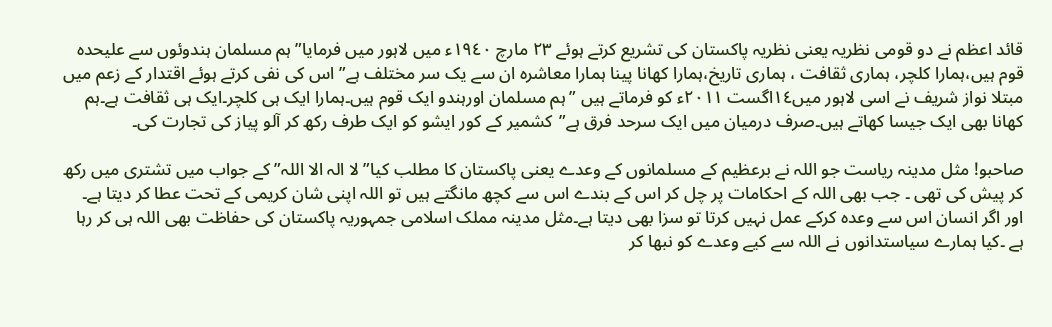قائد اعظم نے دو قومی نظریہ یعنی نظریہ پاکستان کی تشریع کرتے ہوئے ٢٣ مارچ ١٩٤٠ء میں لاہور میں فرمایا”ہم مسلمان ہندوئوں سے علیحدہ قوم ہیں،ہمارا کلچر، ہماری ثقافت ، ہماری تاریخ،ہمارا کھانا پینا ہمارا معاشرہ ان سے یک سر مختلف ہے”اس کی نفی کرتے ہوئے اقتدار کے زعم میں مبتلا نواز شریف نے اسی لاہور میں١٤اگست ٢٠١١ء کو فرماتے ہیں ”ہم مسلمان اورہندو ایک قوم ہیں۔ہمارا ایک ہی کلچر۔ایک ہی ثقافت ہے۔ہم کھانا بھی ایک جیسا کھاتے ہیں۔صرف درمیان میں ایک سرحد فرق ہے”کشمیر کے کور ایشو کو ایک طرف رکھ کر آلو پیاز کی تجارت کی۔

صاحبو! مثل مدینہ ریاست جو اللہ نے برعظیم کے مسلمانوں کے وعدے یعنی پاکستان کا مطلب کیا”لا الہ الا اللہ” کے جواب میں تشتری میں رکھ کر پیش کی تھی ۔ جب بھی اللہ کے احکامات پر چل کر اس کے بندے اس سے کچھ مانگتے ہیں تو اللہ اپنی شان کریمی کے تحت عطا کر دیتا ہے۔ اور اگر انسان اس سے وعدہ کرکے عمل نہیں کرتا تو سزا بھی دیتا ہے۔مثل مدینہ مملک اسلامی جمہوریہ پاکستان کی حفاظت بھی اللہ ہی کر رہا ہے ۔کیا ہمارے سیاستدانوں نے اللہ سے کیے وعدے کو نبھا کر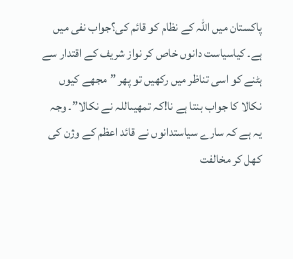پاکستان میں اللہ کے نظام کو قائم کی؟جواب نفی میں ہے۔ کیاسیاست دانوں خاص کر نواز شریف کے اقتدار سے ہٹنے کو اسی تناظر میں رکھیں تو پھر ”مجھے کیوں نکالا کا جواب بنتا ہے نا!کہ تمھیںاللہ نے نکالا”۔ وجہ یہ ہے کہ سارے سیاستدانوں نے قائد اعظم کے وژن کی کھل کر مخالفت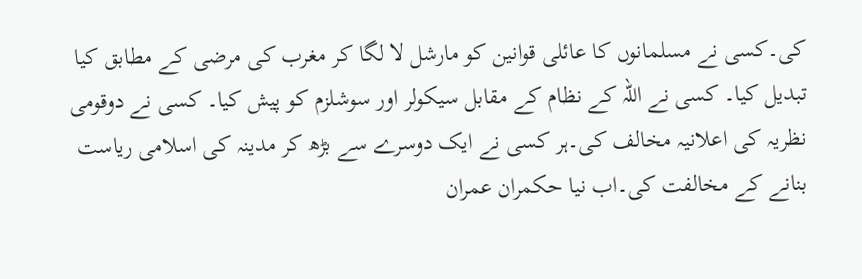کی۔کسی نے مسلمانوں کا عائلی قوانین کو مارشل لا لگا کر مغرب کی مرضی کے مطابق کیا تبدیل کیا۔ کسی نے اللہ کے نظام کے مقابل سیکولر اور سوشلزم کو پیش کیا۔ کسی نے دوقومی نظریہ کی اعلانیہ مخالف کی۔ہر کسی نے ایک دوسرے سے بڑھ کر مدینہ کی اسلامی ریاست بنانے کے مخالفت کی۔اب نیا حکمران عمران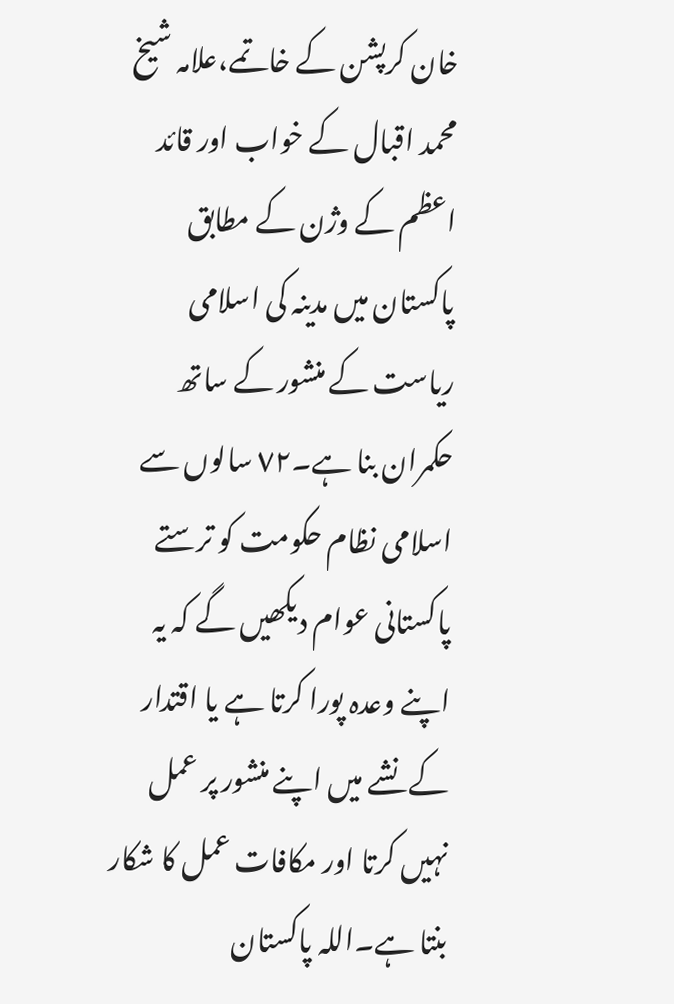خان کرپشن کے خاتمے،علامہ شیخ محمد اقبال کے خواب اور قائد اعظم کے وژن کے مطابق پاکستان میں مدینہ کی اسلامی ریاست کے منشور کے ساتھ حکمران بنا ہے۔٧٢ سالوں سے اسلامی نظام حکومت کو ترستے پاکستانی عوام دیکھیں گے کہ یہ اپنے وعدہ پورا کرتا ہے یا اقتدار کے نشے میں اپنے منشور پر عمل نہیں کرتا اور مکافات عمل کا شکار بنتا ہے۔اللہ پاکستان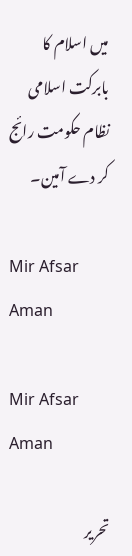میں اسلام کا بابرکت اسلامی نظام حکومت رائج کر دے آمین۔

Mir Afsar Aman

Mir Afsar Aman

تحریر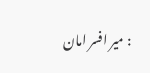: میر افسر امان